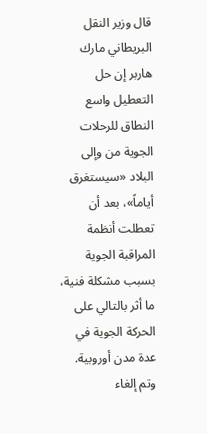قال وزير النقل البريطاني مارك هاربر إن حل التعطيل واسع النطاق للرحلات الجوية من وإلى البلاد «سيستغرق أياماً»، بعد أن تعطلت أنظمة المراقبة الجوية بسبب مشكلة فنية، ما أثر بالتالي على الحركة الجوية في عدة مدن أوروبية.
وتم إلغاء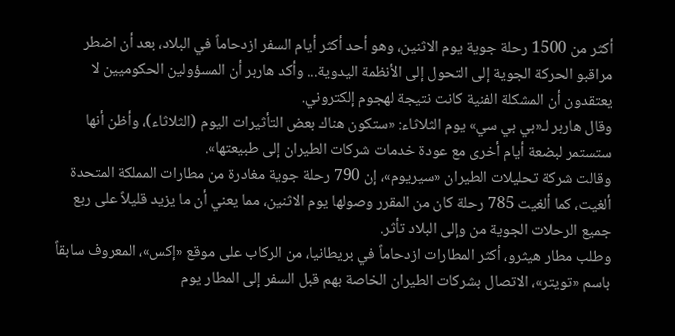أكثر من 1500 رحلة جوية يوم الاثنين، وهو أحد أكثر أيام السفر ازدحاماً في البلاد، بعد أن اضطر مراقبو الحركة الجوية إلى التحول إلى الأنظمة اليدوية... وأكد هاربر أن المسؤولين الحكوميين لا يعتقدون أن المشكلة الفنية كانت نتيجة لهجوم إلكتروني.
وقال هاربر لـ«بي بي سي» يوم الثلاثاء: «ستكون هناك بعض التأثيرات اليوم (الثلاثاء)، وأظن أنها ستستمر لبضعة أيام أخرى مع عودة خدمات شركات الطيران إلى طبيعتها».
وقالت شركة تحليلات الطيران «سيريوم»، إن 790 رحلة جوية مغادرة من مطارات المملكة المتحدة ألغيت، كما ألغيت 785 رحلة كان من المقرر وصولها يوم الاثنين، مما يعني أن ما يزيد قليلاً على ربع جميع الرحلات الجوية من وإلى البلاد تأثر.
وطلب مطار هيثرو، أكثر المطارات ازدحاماً في بريطانيا، من الركاب على موقع «إكس»، المعروف سابقاً باسم «تويتر»، الاتصال بشركات الطيران الخاصة بهم قبل السفر إلى المطار يوم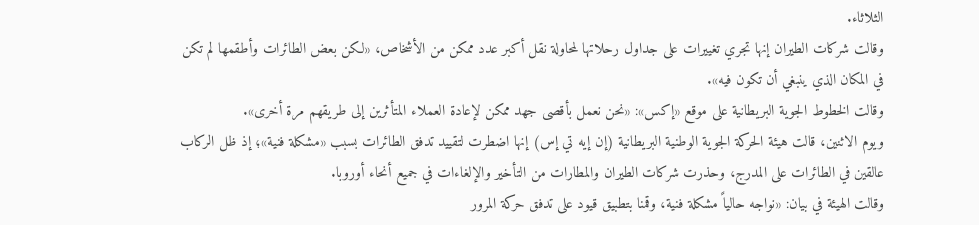الثلاثاء.
وقالت شركات الطيران إنها تجري تغييرات على جداول رحلاتها لمحاولة نقل أكبر عدد ممكن من الأشخاص، «لكن بعض الطائرات وأطقمها لم تكن في المكان الذي ينبغي أن تكون فيه».
وقالت الخطوط الجوية البريطانية على موقع «إكس»: «نحن نعمل بأقصى جهد ممكن لإعادة العملاء المتأثرين إلى طريقهم مرة أخرى».
ويوم الاثنين، قالت هيئة الحركة الجوية الوطنية البريطانية (إن إيه تي إس) إنها اضطرت لتقييد تدفق الطائرات بسبب «مشكلة فنية»؛ إذ ظل الركاب عالقين في الطائرات على المدرج، وحذرت شركات الطيران والمطارات من التأخير والإلغاءات في جميع أنحاء أوروبا.
وقالت الهيئة في بيان: «نواجه حالياً مشكلة فنية، وقمنا بتطبيق قيود على تدفق حركة المرور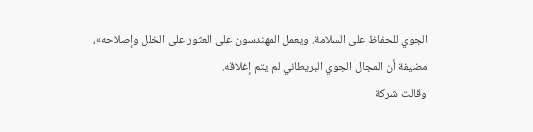الجوي للحفاظ على السلامة. ويعمل المهندسون على العثور على الخلل وإصلاحه»، مضيفة أن المجال الجوي البريطاني لم يتم إغلاقه.
وقالت شركة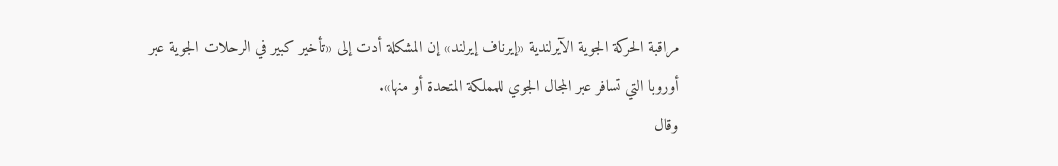مراقبة الحركة الجوية الآيرلندية «إيرناف إيرلند» إن المشكلة أدت إلى «تأخير كبير في الرحلات الجوية عبر أوروبا التي تسافر عبر المجال الجوي للمملكة المتحدة أو منها».
وقال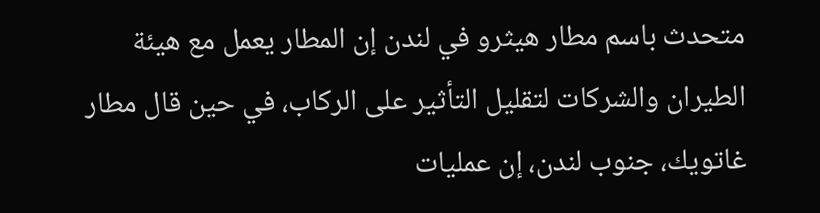متحدث باسم مطار هيثرو في لندن إن المطار يعمل مع هيئة الطيران والشركات لتقليل التأثير على الركاب، في حين قال مطار غاتويك، جنوب لندن، إن عمليات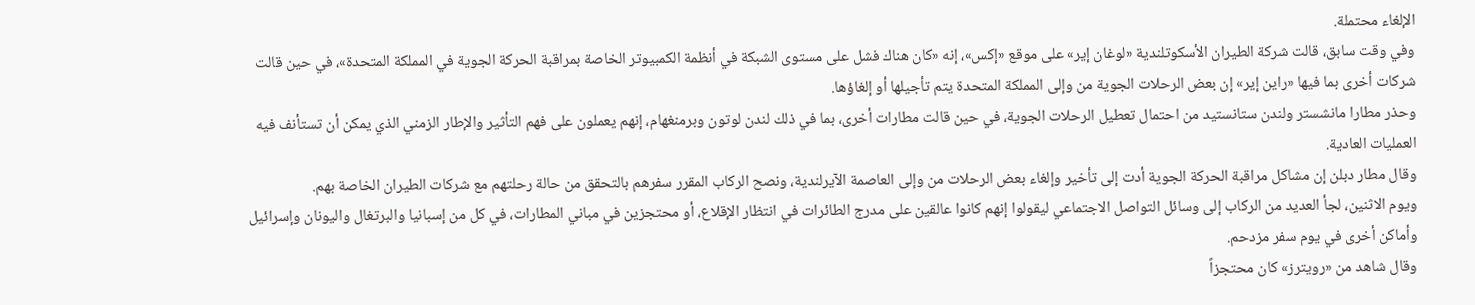الإلغاء محتملة.
وفي وقت سابق، قالت شركة الطيران الأسكوتلندية «لوغان إير» على موقع «إكس»، إنه «كان هناك فشل على مستوى الشبكة في أنظمة الكمبيوتر الخاصة بمراقبة الحركة الجوية في المملكة المتحدة»، في حين قالت شركات أخرى بما فيها «راين إير» إن بعض الرحلات الجوية من وإلى المملكة المتحدة يتم تأجيلها أو إلغاؤها.
وحذر مطارا مانشستر ولندن ستانستيد من احتمال تعطيل الرحلات الجوية، في حين قالت مطارات أخرى، بما في ذلك لندن لوتون وبرمنغهام، إنهم يعملون على فهم التأثير والإطار الزمني الذي يمكن أن تستأنف فيه العمليات العادية.
وقال مطار دبلن إن مشاكل مراقبة الحركة الجوية أدت إلى تأخير وإلغاء بعض الرحلات من وإلى العاصمة الآيرلندية، ونصح الركاب المقرر سفرهم بالتحقق من حالة رحلتهم مع شركات الطيران الخاصة بهم.
ويوم الاثنين، لجأ العديد من الركاب إلى وسائل التواصل الاجتماعي ليقولوا إنهم كانوا عالقين على مدرج الطائرات في انتظار الإقلاع، أو محتجزين في مباني المطارات، في كل من إسبانيا والبرتغال واليونان وإسرائيل وأماكن أخرى في يوم سفر مزدحم.
وقال شاهد من «رويترز» كان محتجزاً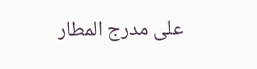على مدرج المطار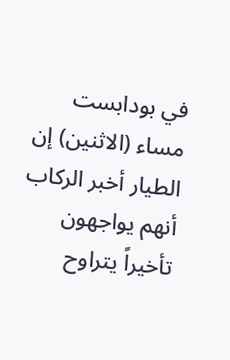في بودابست مساء (الاثنين) إن الطيار أخبر الركاب أنهم يواجهون تأخيراً يتراوح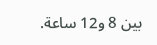بين 8 و12 ساعة.